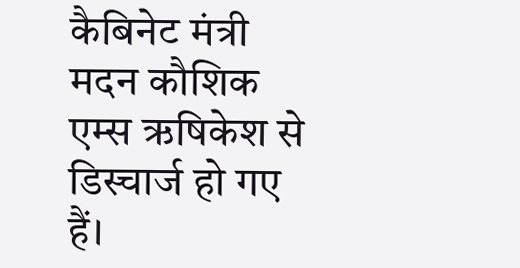कैबिनेट मंत्री मदन कौशिक एम्स ऋषिकेश से डिस्चार्ज हो गए हैं।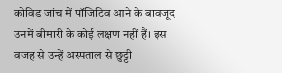कोविड जांच में पॉजिटिव आने के बावजूद उनमें बीमारी के कोई लक्षण नहीं हैं। इस वजह से उन्हें अस्पताल से छुट्टी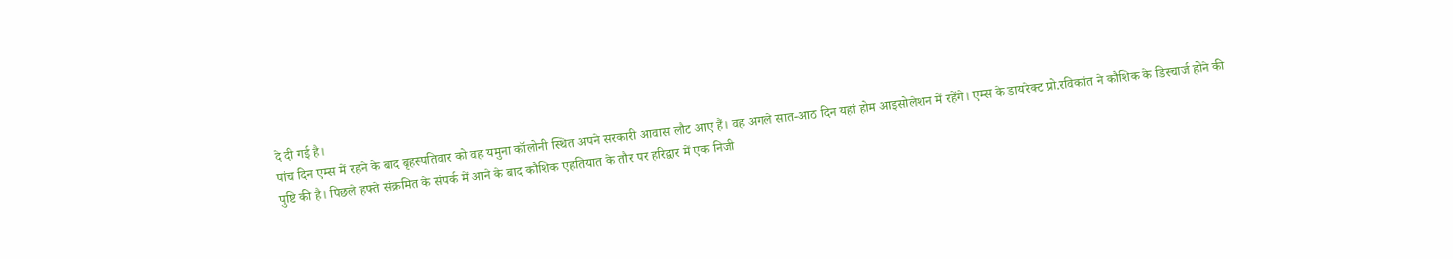दे दी गई है।
पांच दिन एम्स में रहने के बाद बृहस्पतिवार को वह यमुना कॉलोनी स्थित अपने सरकारी आवास लौट आए हैं। वह अगले सात-आठ दिन यहां होम आइसोलेशन में रहेंगे। एम्स के डायरेक्ट प्रो.रविकांत ने कौशिक के डिस्चार्ज होने की पुष्टि की है। पिछले हफ्ते संक्रमित के संपर्क में आने के बाद कौशिक एहतियात के तौर पर हरिद्वार में एक निजी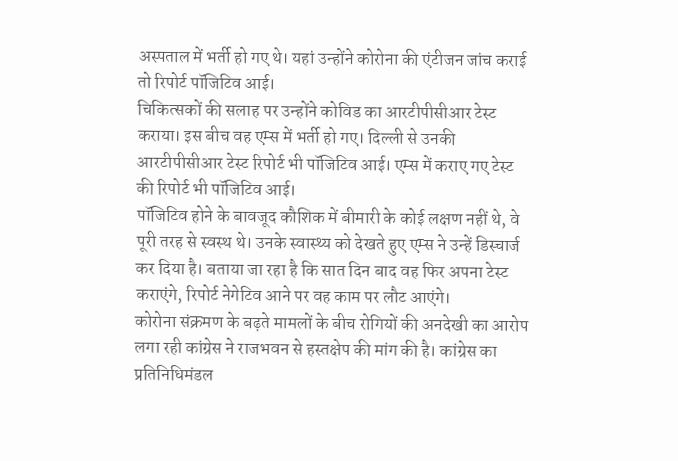अस्पताल में भर्ती हो गए थे। यहां उन्होंने कोरोना की एंटीजन जांच कराई तो रिपोर्ट पॉजिटिव आई।
चिकित्सकों की सलाह पर उन्होंने कोविड का आरटीपीसीआर टेस्ट कराया। इस बीच वह एम्स में भर्ती हो गए। दिल्ली से उनकी आरटीपीसीआर टेस्ट रिपोर्ट भी पॉजिटिव आई। एम्स में कराए गए टेस्ट की रिपोर्ट भी पॉजिटिव आई।
पॉजिटिव होने के बावजूद कौशिक में बीमारी के कोई लक्षण नहीं थे, वे पूरी तरह से स्वस्थ थे। उनके स्वास्थ्य को देखते हुए एम्स ने उन्हें डिस्चार्ज कर दिया है। बताया जा रहा है कि सात दिन बाद वह फिर अपना टेस्ट कराएंगे, रिपोर्ट नेगेटिव आने पर वह काम पर लौट आएंगे।
कोरोना संक्रमण के बढ़ते मामलों के बीच रोगियों की अनदेखी का आरोप लगा रही कांग्रेस ने राजभवन से हस्तक्षेप की मांग की है। कांग्रेस का प्रतिनिधिमंडल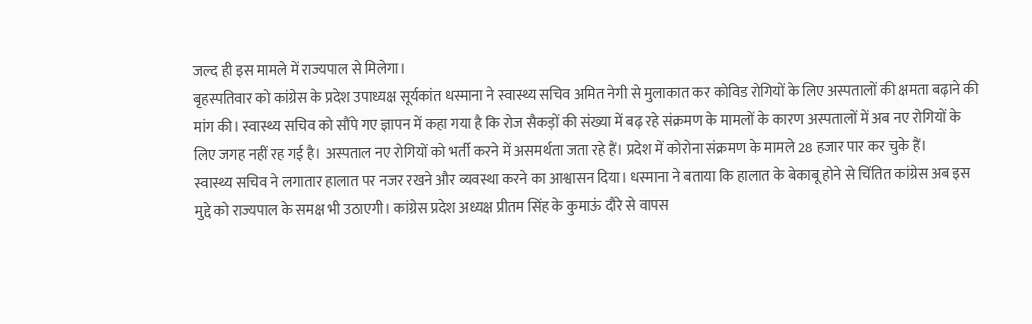जल्द ही इस मामले में राज्यपाल से मिलेगा।
बृहस्पतिवार को कांग्रेस के प्रदेश उपाध्यक्ष सूर्यकांत धस्माना ने स्वास्थ्य सचिव अमित नेगी से मुलाकात कर कोविड रोगियों के लिए अस्पतालों की क्षमता बढ़ाने की मांग की। स्वास्थ्य सचिव को सौंपे गए ज्ञापन में कहा गया है कि रोज सैकड़ों की संख्या में बढ़ रहे संक्रमण के मामलों के कारण अस्पतालों में अब नए रोगियों के लिए जगह नहीं रह गई है। अस्पताल नए रोगियों को भर्ती करने में असमर्थता जता रहे हैं। प्रदेश में कोरोना संक्रमण के मामले 28 हजार पार कर चुके हैं।
स्वास्थ्य सचिव ने लगातार हालात पर नजर रखने और व्यवस्था करने का आश्वासन दिया। धस्माना ने बताया कि हालात के बेकाबू होने से चिंतित कांग्रेस अब इस मुद्दे को राज्यपाल के समक्ष भी उठाएगी। कांग्रेस प्रदेश अध्यक्ष प्रीतम सिंह के कुमाऊं दौरे से वापस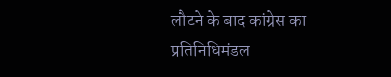लौटने के बाद कांग्रेस का प्रतिनिधिमंडल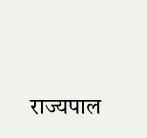राज्यपाल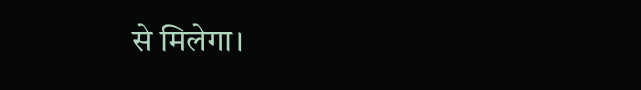से मिलेगा।